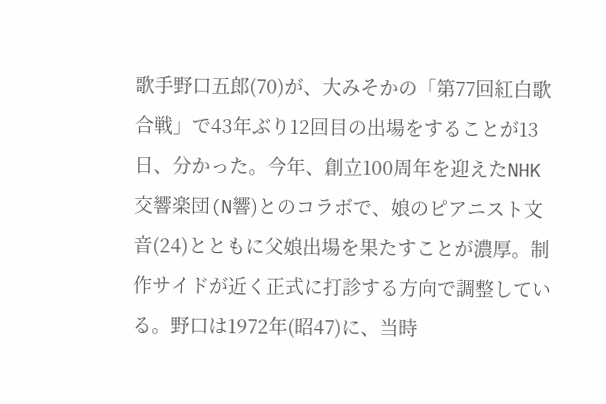歌手野口五郎(70)が、大みそかの「第77回紅白歌合戦」で43年ぶり12回目の出場をすることが13日、分かった。今年、創立100周年を迎えたNHK交響楽団(N響)とのコラボで、娘のピアニスト文音(24)とともに父娘出場を果たすことが濃厚。制作サイドが近く正式に打診する方向で調整している。野口は1972年(昭47)に、当時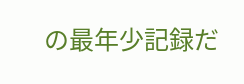の最年少記録だ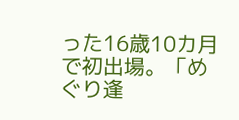った16歳10カ月で初出場。「めぐり逢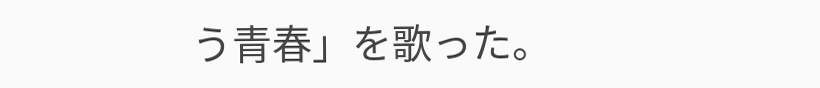う青春」を歌った。